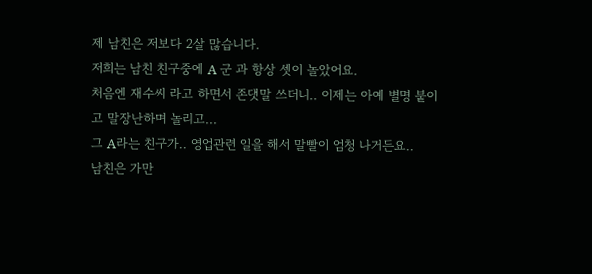제 남친은 저보다 2살 많습니다.
저희는 남친 친구중에 A 군 과 항상 셋이 놀았어요.
처음엔 재수씨 라고 하면서 존댓말 쓰더니.. 이제는 아예 별명 붙이고 말장난하며 놀리고...
그 A라는 친구가.. 영업관련 일을 해서 말빨이 엄청 나거든요..
남친은 가만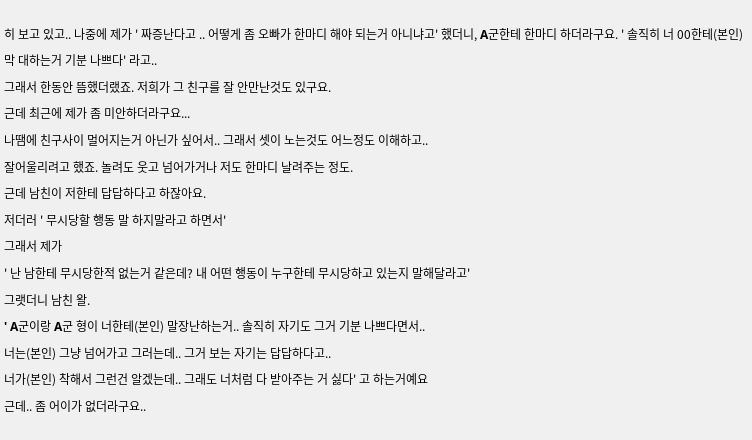히 보고 있고.. 나중에 제가 ' 짜증난다고 .. 어떻게 좀 오빠가 한마디 해야 되는거 아니냐고' 했더니, A군한테 한마디 하더라구요. ' 솔직히 너 00한테(본인) 막 대하는거 기분 나쁘다' 라고..
그래서 한동안 뜸했더랬죠. 저희가 그 친구를 잘 안만난것도 있구요.
근데 최근에 제가 좀 미안하더라구요...
나땜에 친구사이 멀어지는거 아닌가 싶어서.. 그래서 셋이 노는것도 어느정도 이해하고..
잘어울리려고 했죠. 놀려도 웃고 넘어가거나 저도 한마디 날려주는 정도.
근데 남친이 저한테 답답하다고 하잖아요.
저더러 ' 무시당할 행동 말 하지말라고 하면서'
그래서 제가
' 난 남한테 무시당한적 없는거 같은데? 내 어떤 행동이 누구한테 무시당하고 있는지 말해달라고'
그랫더니 남친 왈.
' A군이랑 A군 형이 너한테(본인) 말장난하는거.. 솔직히 자기도 그거 기분 나쁘다면서..
너는(본인) 그냥 넘어가고 그러는데.. 그거 보는 자기는 답답하다고..
너가(본인) 착해서 그런건 알겠는데.. 그래도 너처럼 다 받아주는 거 싫다' 고 하는거예요
근데.. 좀 어이가 없더라구요..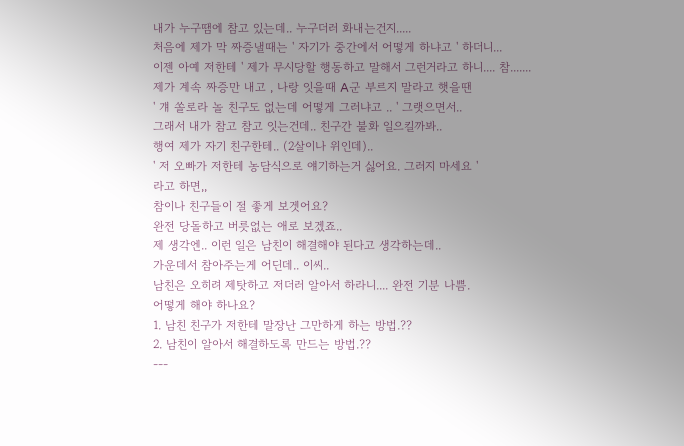내가 누구땜에 참고 있는데.. 누구더러 화내는건지.....
처음에 제가 막 짜증낼때는 ' 자기가 중간에서 어떻게 하냐고 ' 하더니...
이젠 아예 저한테 ' 제가 무시당할 행동하고 말해서 그런거라고 하니.... 참.......
제가 계속 짜증만 내고 , 나랑 잇을때 A군 부르지 말라고 햇을땐
' 걔 쏠로라 놀 친구도 없는데 어떻게 그러냐고 .. ' 그랫으면서..
그래서 내가 참고 참고 잇는건데.. 친구간 불화 일으킬까봐..
행여 제가 자기 친구한테.. (2살이나 위인데)..
' 저 오빠가 저한테 농담식으로 얘기하는거 싫어요. 그러지 마세요 '
라고 하면,,
참이나 친구들이 절 좋게 보겟어요?
완전 당돌하고 버릇없는 애로 보겠죠..
제 생각엔.. 이런 일은 남친이 해결해야 된다고 생각하는데..
가운데서 참아주는게 어딘데.. 이씨..
남친은 오히려 제탓하고 저더러 알아서 하라니.... 완전 기분 나쁨.
어떻게 해야 하나요?
1. 남친 친구가 저한테 말장난 그만하게 하는 방법.??
2. 남친이 알아서 해결하도록 만드는 방법.??
---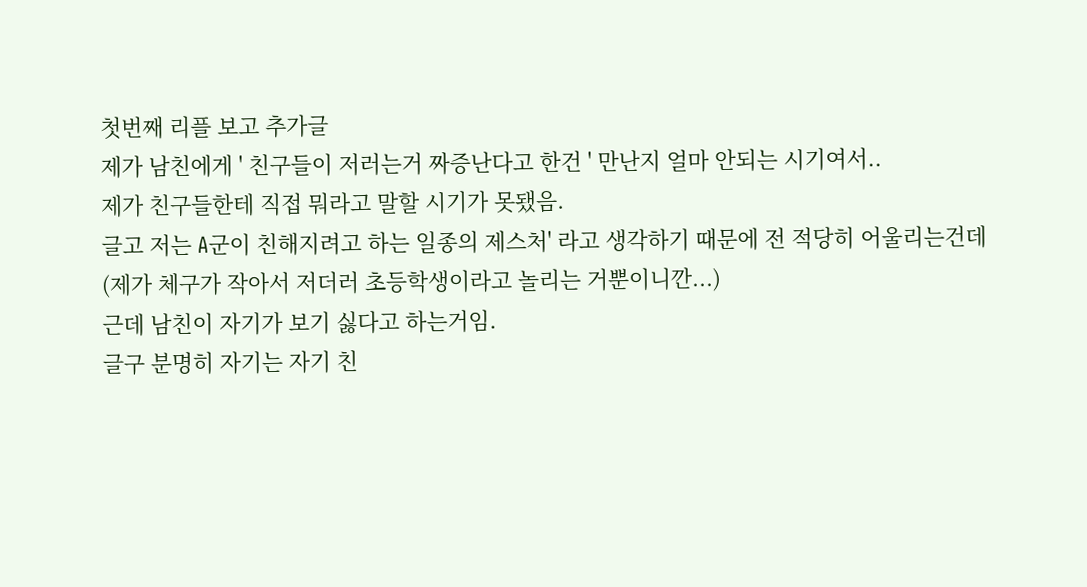첫번째 리플 보고 추가글
제가 남친에게 ' 친구들이 저러는거 짜증난다고 한건 ' 만난지 얼마 안되는 시기여서..
제가 친구들한테 직접 뭐라고 말할 시기가 못됐음.
글고 저는 A군이 친해지려고 하는 일종의 제스처' 라고 생각하기 때문에 전 적당히 어울리는건데
(제가 체구가 작아서 저더러 초등학생이라고 놀리는 거뿐이니깐...)
근데 남친이 자기가 보기 싫다고 하는거임.
글구 분명히 자기는 자기 친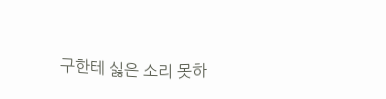구한테 싫은 소리 못하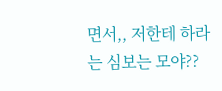면서,, 저한테 하라는 심보는 모야??